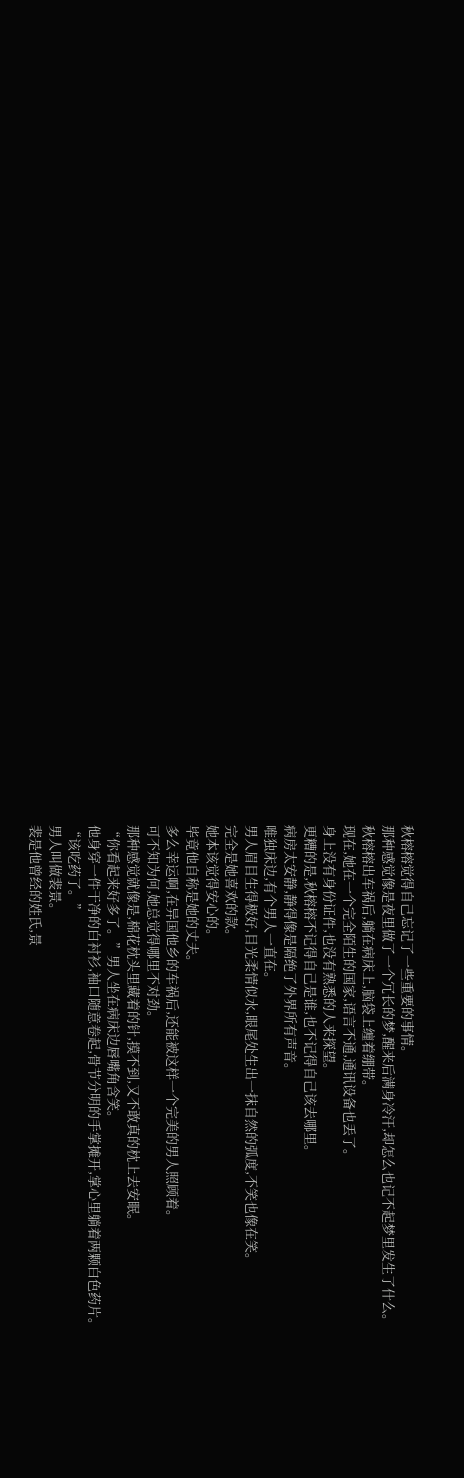秋榕榕觉得自己忘记了一些重要的事情。
那种感觉像是夜里做了一个冗长的梦,醒来后满身冷汗,却怎么也记不起梦里发生了什么。
秋榕榕出车祸后,躺在病床上,脑袋上缠着绷带。
现在,她在一个完全陌生的国家,语言不通,通讯设备也丢了。
身上没有身份证件,也没有熟悉的人来探望。
更糟的是,秋榕榕不记得自己是谁,也不记得自己该去哪里。
病房太安静,静得像是隔绝了外界所有声音。
唯独床边,有个男人一直在。
男人眉目生得极好,目光柔情似水,眼尾处生出一抹自然的弧度,不笑也像在笑。
完全是她喜欢的款。
她本该觉得安心的。
毕竟他自称是她的丈夫。
多么幸运啊,在异国他乡的车祸后,还能被这样一个完美的男人照顾着。
可不知为何,她总觉得哪里不对劲。
那种感觉就像是,棉花枕头里藏着的针,摸不到,又不敢真的枕上去安眠。
“你看起来好多了。”男人坐在病床边唇嘴角含笑。
他身穿一件干净的白衬衫,袖口随意卷起,骨节分明的手掌摊开,掌心里躺着两颗白色药片。
“该吃药了。”
男人叫做裴景。
裴是他曾经的姓氏,景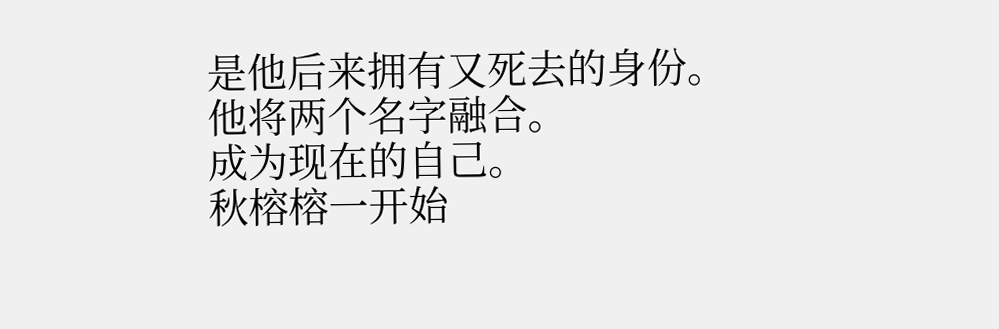是他后来拥有又死去的身份。
他将两个名字融合。
成为现在的自己。
秋榕榕一开始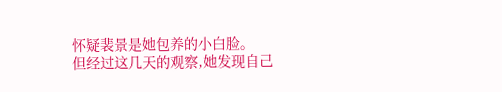怀疑裴景是她包养的小白脸。
但经过这几天的观察,她发现自己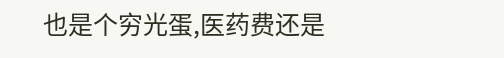也是个穷光蛋,医药费还是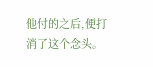他付的之后,便打消了这个念头。